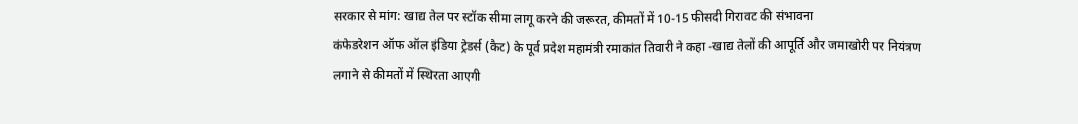सरकार से मांग: खाद्य तेल पर स्टॉक सीमा लागू करने की जरूरत, कीमतों में 10-15 फीसदी गिरावट की संभावना
कंफेडरेशन ऑफ ऑल इंडिया ट्रेडर्स (कैट) के पूर्व प्रदेश महामंत्री रमाकांत तिवारी ने कहा -खाद्य तेलों की आपूर्ति और जमाखोरी पर नियंत्रण लगाने से कीमतों में स्थिरता आएगी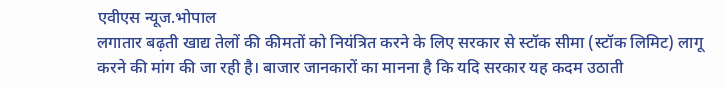एवीएस न्यूज.भोपाल
लगातार बढ़ती खाद्य तेलों की कीमतों को नियंत्रित करने के लिए सरकार से स्टॉक सीमा (स्टॉक लिमिट) लागू करने की मांग की जा रही है। बाजार जानकारों का मानना है कि यदि सरकार यह कदम उठाती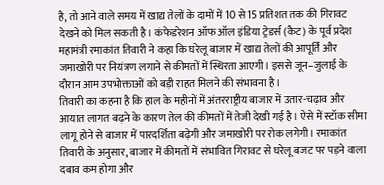है, तो आने वाले समय में खाद्य तेलों के दामों में 10 से 15 प्रतिशत तक की गिरावट देखने को मिल सकती है। कंफेडरेशन ऑफ ऑल इंडिया ट्रेडर्स (कैट) के पूर्व प्रदेश महामंत्री रमाकांत तिवारी ने कहा कि घरेलू बाजार में खाद्य तेलों की आपूर्ति और जमाखोरी पर नियंत्रण लगाने से कीमतों में स्थिरता आएगी। इससे जून–जुलाई के दौरान आम उपभोक्ताओं को बड़ी राहत मिलने की संभावना है।
तिवारी का कहना है कि हाल के महीनों में अंतरराष्ट्रीय बाजार में उतार-चढ़ाव और आयात लागत बढ़ने के कारण तेल की कीमतों में तेजी देखी गई है। ऐसे में स्टॉक सीमा लागू होने से बाजार में पारदर्शिता बढ़ेगी और जमाखोरी पर रोक लगेगी। रमाकांत तिवारी के अनुसार, बाजार में कीमतों में संभावित गिरावट से घरेलू बजट पर पड़ने वाला दबाव कम होगा और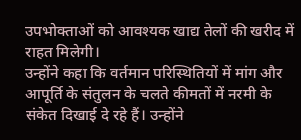उपभोक्ताओं को आवश्यक खाद्य तेलों की खरीद में राहत मिलेगी।
उन्होंने कहा कि वर्तमान परिस्थितियों में मांग और आपूर्ति के संतुलन के चलते कीमतों में नरमी के संकेत दिखाई दे रहे हैं। उन्होंने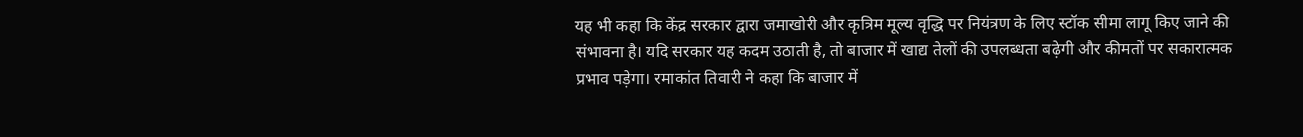यह भी कहा कि केंद्र सरकार द्वारा जमाखोरी और कृत्रिम मूल्य वृद्धि पर नियंत्रण के लिए स्टॉक सीमा लागू किए जाने की संभावना है। यदि सरकार यह कदम उठाती है, तो बाजार में खाद्य तेलों की उपलब्धता बढ़ेगी और कीमतों पर सकारात्मक प्रभाव पड़ेगा। रमाकांत तिवारी ने कहा कि बाजार में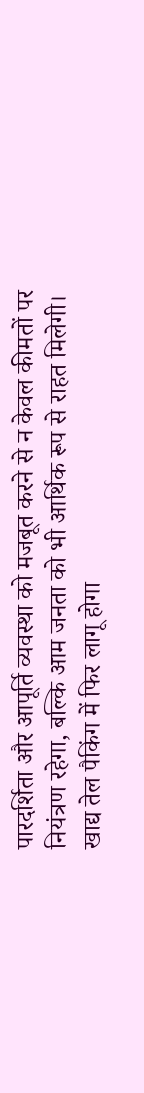पारदर्शिता और आपूर्ति व्यवस्था को मजबूत करने से न केवल कीमतों पर नियंत्रण रहेगा, बल्कि आम जनता को भी आर्थिक रूप से राहत मिलेगी।
खाद्य तेल पैकिंग में फिर लागू होगा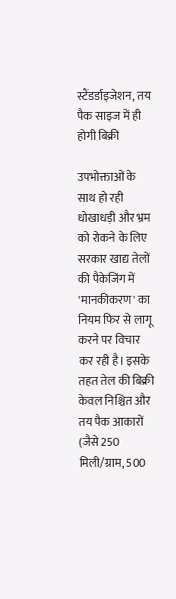स्टैंडर्डाइजेशन, तय पैक साइज में ही होगी बिक्री

उपभोक्ताओं के साथ हो रही धोखाधड़ी और भ्रम को रोकने के लिए सरकार खाद्य तेलों की पैकेजिंग में 'मानकीकरण' का नियम फिर से लागू करने पर विचार कर रही है। इसके तहत तेल की बिक्री केवल निश्चित और तय पैक आकारों (जैसे 250 मिली/ग्राम, 500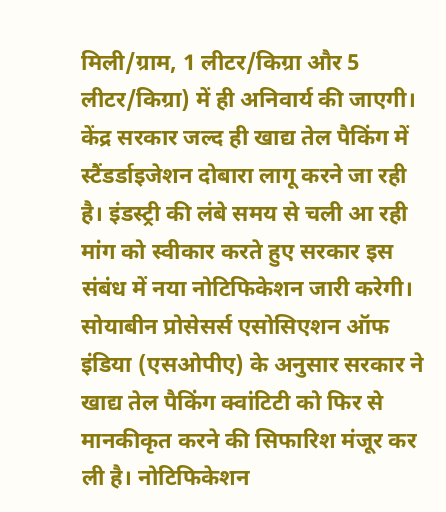मिली/ग्राम, 1 लीटर/किग्रा और 5 लीटर/किग्रा) में ही अनिवार्य की जाएगी।
केंद्र सरकार जल्द ही खाद्य तेल पैकिंग में स्टैंडर्डाइजेशन दोबारा लागू करने जा रही है। इंडस्ट्री की लंबे समय से चली आ रही मांग को स्वीकार करते हुए सरकार इस संबंध में नया नोटिफिकेशन जारी करेगी।
सोयाबीन प्रोसेसर्स एसोसिएशन ऑफ इंडिया (एसओपीए) के अनुसार सरकार ने खाद्य तेल पैकिंग क्वांटिटी को फिर से मानकीकृत करने की सिफारिश मंजूर कर ली है। नोटिफिकेशन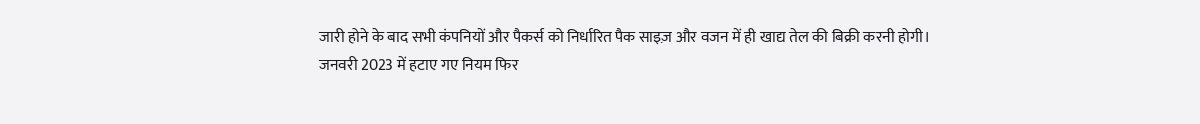जारी होने के बाद सभी कंपनियों और पैकर्स को निर्धारित पैक साइज़ और वजन में ही खाद्य तेल की बिक्री करनी होगी।
जनवरी 2023 में हटाए गए नियम फिर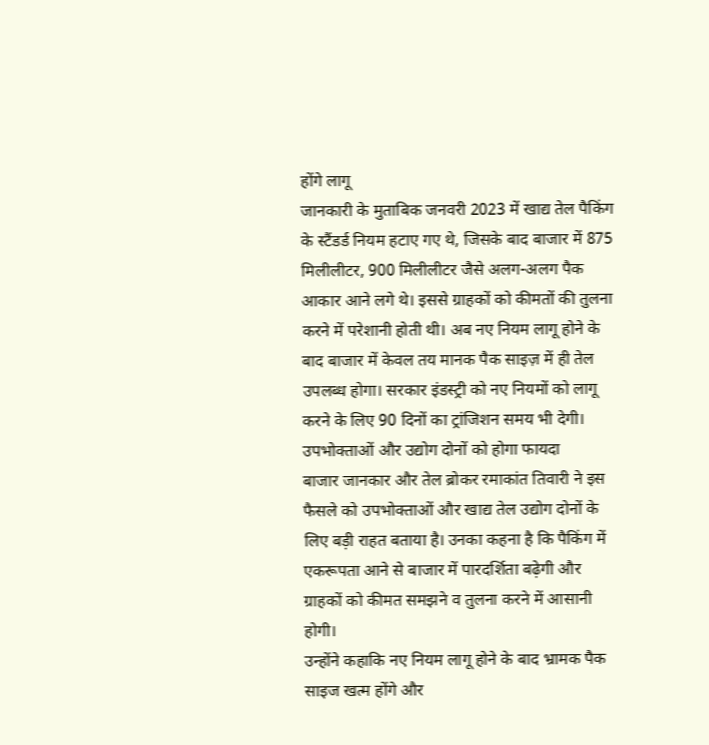होंगे लागू
जानकारी के मुताबिक जनवरी 2023 में खाद्य तेल पैकिंग के स्टैंडर्ड नियम हटाए गए थे, जिसके बाद बाजार में 875 मिलीलीटर, 900 मिलीलीटर जैसे अलग-अलग पैक आकार आने लगे थे। इससे ग्राहकों को कीमतों की तुलना करने में परेशानी होती थी। अब नए नियम लागू होने के बाद बाजार में केवल तय मानक पैक साइज़ में ही तेल उपलब्ध होगा। सरकार इंडस्ट्री को नए नियमों को लागू करने के लिए 90 दिनों का ट्रांजिशन समय भी देगी।
उपभोक्ताओं और उद्योग दोनों को होगा फायदा
बाजार जानकार और तेल ब्रोकर रमाकांत तिवारी ने इस फैसले को उपभोक्ताओं और खाद्य तेल उद्योग दोनों के लिए बड़ी राहत बताया है। उनका कहना है कि पैकिंग में एकरूपता आने से बाजार में पारदर्शिता बढ़ेगी और ग्राहकों को कीमत समझने व तुलना करने में आसानी होगी।
उन्होंने कहाकि नए नियम लागू होने के बाद भ्रामक पैक साइज खत्म होंगे और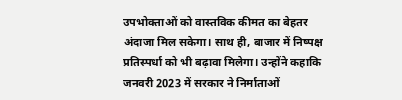उपभोक्ताओं को वास्तविक कीमत का बेहतर अंदाजा मिल सकेगा। साथ ही, बाजार में निष्पक्ष प्रतिस्पर्धा को भी बढ़ावा मिलेगा। उन्होंने कहाकि जनवरी 2023 में सरकार ने निर्माताओं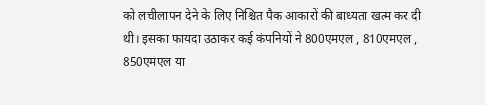को लचीलापन देने के लिए निश्चित पैक आकारों की बाध्यता खत्म कर दी थी। इसका फायदा उठाकर कई कंपनियों ने 800एमएल , 810एमएल , 850एमएल या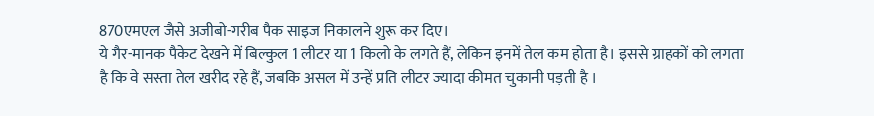870एमएल जैसे अजीबो-गरीब पैक साइज निकालने शुरू कर दिए।
ये गैर-मानक पैकेट देखने में बिल्कुल 1 लीटर या 1 किलो के लगते हैं, लेकिन इनमें तेल कम होता है। इससे ग्राहकों को लगता है कि वे सस्ता तेल खरीद रहे हैं, जबकि असल में उन्हें प्रति लीटर ज्यादा कीमत चुकानी पड़ती है ।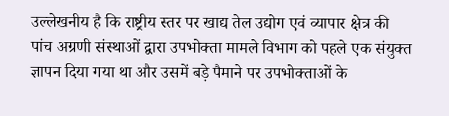उल्लेखनीय है कि राष्ट्रीय स्तर पर खाद्य तेल उद्योग एवं व्यापार क्षेत्र की पांच अग्रणी संस्थाओं द्वारा उपभोक्ता मामले विभाग को पहले एक संयुक्त ज्ञापन दिया गया था और उसमें बड़े पैमाने पर उपभोक्ताओं के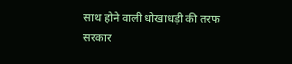साथ होने वाली धोखाधड़ी की तरफ सरकार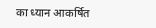का ध्यान आकर्षित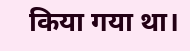किया गया था।